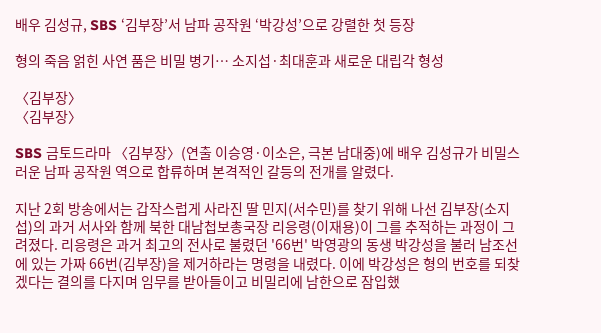배우 김성규, SBS ‘김부장’서 남파 공작원 ‘박강성’으로 강렬한 첫 등장

형의 죽음 얽힌 사연 품은 비밀 병기… 소지섭·최대훈과 새로운 대립각 형성

〈김부장〉
〈김부장〉

SBS 금토드라마 〈김부장〉(연출 이승영·이소은, 극본 남대중)에 배우 김성규가 비밀스러운 남파 공작원 역으로 합류하며 본격적인 갈등의 전개를 알렸다.

지난 2회 방송에서는 갑작스럽게 사라진 딸 민지(서수민)를 찾기 위해 나선 김부장(소지섭)의 과거 서사와 함께 북한 대남첩보총국장 리응령(이재용)이 그를 추적하는 과정이 그려졌다. 리응령은 과거 최고의 전사로 불렸던 '66번' 박영광의 동생 박강성을 불러 남조선에 있는 가짜 66번(김부장)을 제거하라는 명령을 내렸다. 이에 박강성은 형의 번호를 되찾겠다는 결의를 다지며 임무를 받아들이고 비밀리에 남한으로 잠입했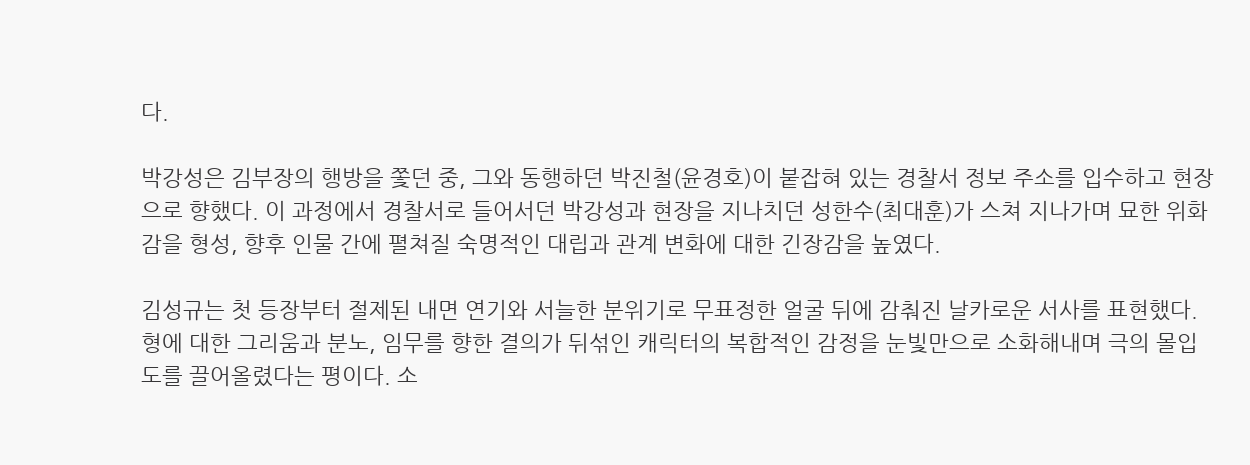다.

박강성은 김부장의 행방을 쫓던 중, 그와 동행하던 박진철(윤경호)이 붙잡혀 있는 경찰서 정보 주소를 입수하고 현장으로 향했다. 이 과정에서 경찰서로 들어서던 박강성과 현장을 지나치던 성한수(최대훈)가 스쳐 지나가며 묘한 위화감을 형성, 향후 인물 간에 펼쳐질 숙명적인 대립과 관계 변화에 대한 긴장감을 높였다.

김성규는 첫 등장부터 절제된 내면 연기와 서늘한 분위기로 무표정한 얼굴 뒤에 감춰진 날카로운 서사를 표현했다. 형에 대한 그리움과 분노, 임무를 향한 결의가 뒤섞인 캐릭터의 복합적인 감정을 눈빛만으로 소화해내며 극의 몰입도를 끌어올렸다는 평이다. 소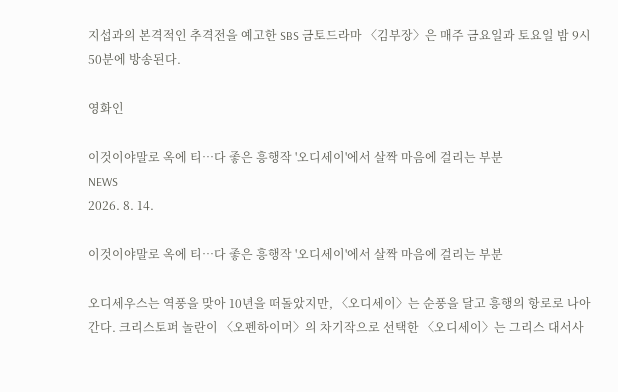지섭과의 본격적인 추격전을 예고한 SBS 금토드라마 〈김부장〉은 매주 금요일과 토요일 밤 9시 50분에 방송된다.

영화인

이것이야말로 옥에 티…다 좋은 흥행작 '오디세이'에서 살짝 마음에 걸리는 부분
NEWS
2026. 8. 14.

이것이야말로 옥에 티…다 좋은 흥행작 '오디세이'에서 살짝 마음에 걸리는 부분

오디세우스는 역풍을 맞아 10년을 떠돌았지만, 〈오디세이〉는 순풍을 달고 흥행의 항로로 나아간다. 크리스토퍼 놀란이 〈오펜하이머〉의 차기작으로 선택한 〈오디세이〉는 그리스 대서사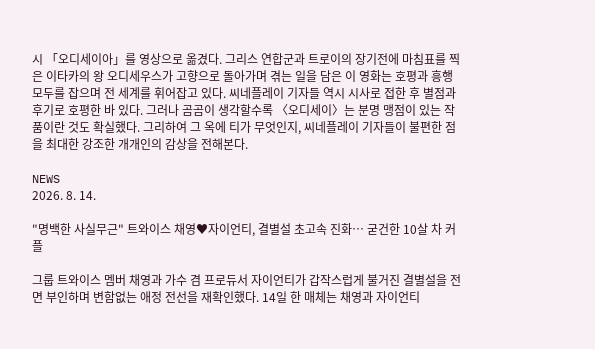시 「오디세이아」를 영상으로 옮겼다. 그리스 연합군과 트로이의 장기전에 마침표를 찍은 이타카의 왕 오디세우스가 고향으로 돌아가며 겪는 일을 담은 이 영화는 호평과 흥행 모두를 잡으며 전 세계를 휘어잡고 있다. 씨네플레이 기자들 역시 시사로 접한 후 별점과 후기로 호평한 바 있다. 그러나 곰곰이 생각할수록 〈오디세이〉는 분명 맹점이 있는 작품이란 것도 확실했다. 그리하여 그 옥에 티가 무엇인지, 씨네플레이 기자들이 불편한 점을 최대한 강조한 개개인의 감상을 전해본다.

NEWS
2026. 8. 14.

"명백한 사실무근" 트와이스 채영♥자이언티, 결별설 초고속 진화… 굳건한 10살 차 커플

그룹 트와이스 멤버 채영과 가수 겸 프로듀서 자이언티가 갑작스럽게 불거진 결별설을 전면 부인하며 변함없는 애정 전선을 재확인했다. 14일 한 매체는 채영과 자이언티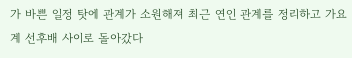가 바쁜 일정 탓에 관계가 소원해져 최근 연인 관계를 정리하고 가요계 선후배 사이로 돌아갔다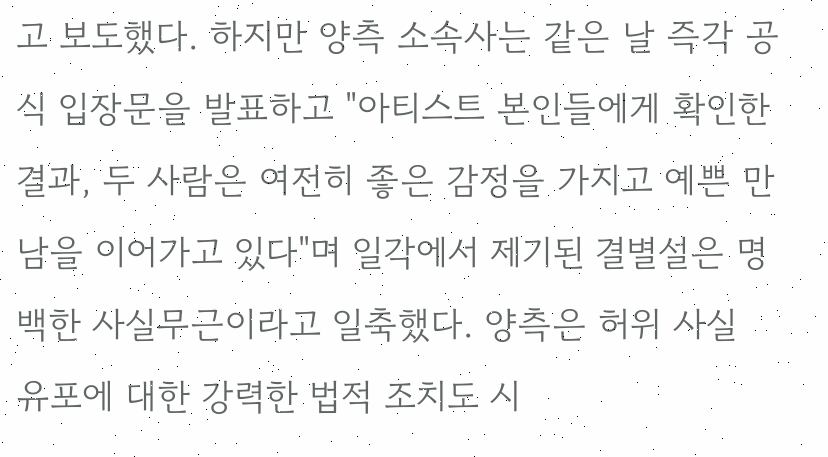고 보도했다. 하지만 양측 소속사는 같은 날 즉각 공식 입장문을 발표하고 "아티스트 본인들에게 확인한 결과, 두 사람은 여전히 좋은 감정을 가지고 예쁜 만남을 이어가고 있다"며 일각에서 제기된 결별설은 명백한 사실무근이라고 일축했다. 양측은 허위 사실 유포에 대한 강력한 법적 조치도 시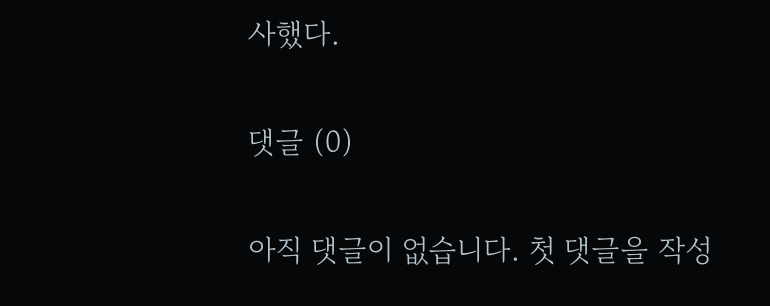사했다.

댓글 (0)

아직 댓글이 없습니다. 첫 댓글을 작성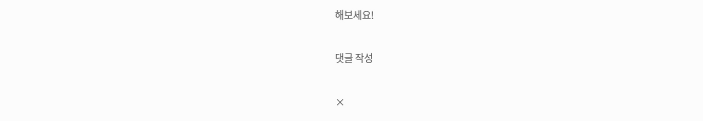해보세요!

댓글 작성

×